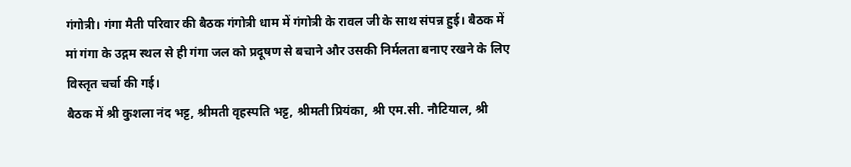गंगोत्री। गंगा मैती परिवार की बैठक गंगोत्री धाम में गंगोत्री के रावल जी के साथ संपन्न हुई। बैठक में मां गंगा के उद्गम स्थल से ही गंगा जल को प्रदूषण से बचाने और उसकी निर्मलता बनाए रखने के लिए विस्तृत चर्चा की गई।
बैठक में श्री कुशला नंद भट्ट, श्रीमती वृहस्पति भट्ट, श्रीमती प्रियंका, श्री एम.सी. नौटियाल, श्री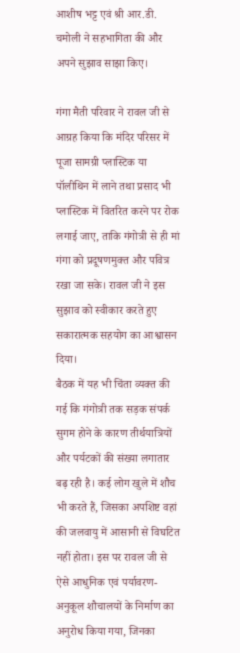आशीष भट्ट एवं श्री आर.डी. चमोली ने सहभागिता की और अपने सुझाव साझा किए।

गंगा मैती परिवार ने रावल जी से आग्रह किया कि मंदिर परिसर में पूजा सामग्री प्लास्टिक या पॉलीथिन में लाने तथा प्रसाद भी प्लास्टिक में वितरित करने पर रोक लगाई जाए, ताकि गंगोत्री से ही मां गंगा को प्रदूषणमुक्त और पवित्र रखा जा सके। रावल जी ने इस सुझाव को स्वीकार करते हुए सकारात्मक सहयोग का आश्वासन दिया।
बैठक में यह भी चिंता व्यक्त की गई कि गंगोत्री तक सड़क संपर्क सुगम होने के कारण तीर्थयात्रियों और पर्यटकों की संख्या लगातार बढ़ रही है। कई लोग खुले में शौच भी करते हैं, जिसका अपशिष्ट वहां की जलवायु में आसानी से विघटित नहीं होता। इस पर रावल जी से ऐसे आधुनिक एवं पर्यावरण-अनुकूल शौचालयों के निर्माण का अनुरोध किया गया, जिनका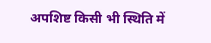अपशिष्ट किसी भी स्थिति में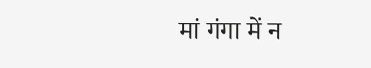मां गंगा में न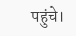पहुंचे।